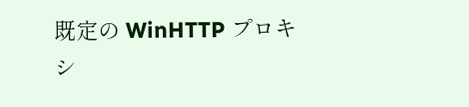既定の WinHTTP プロキシ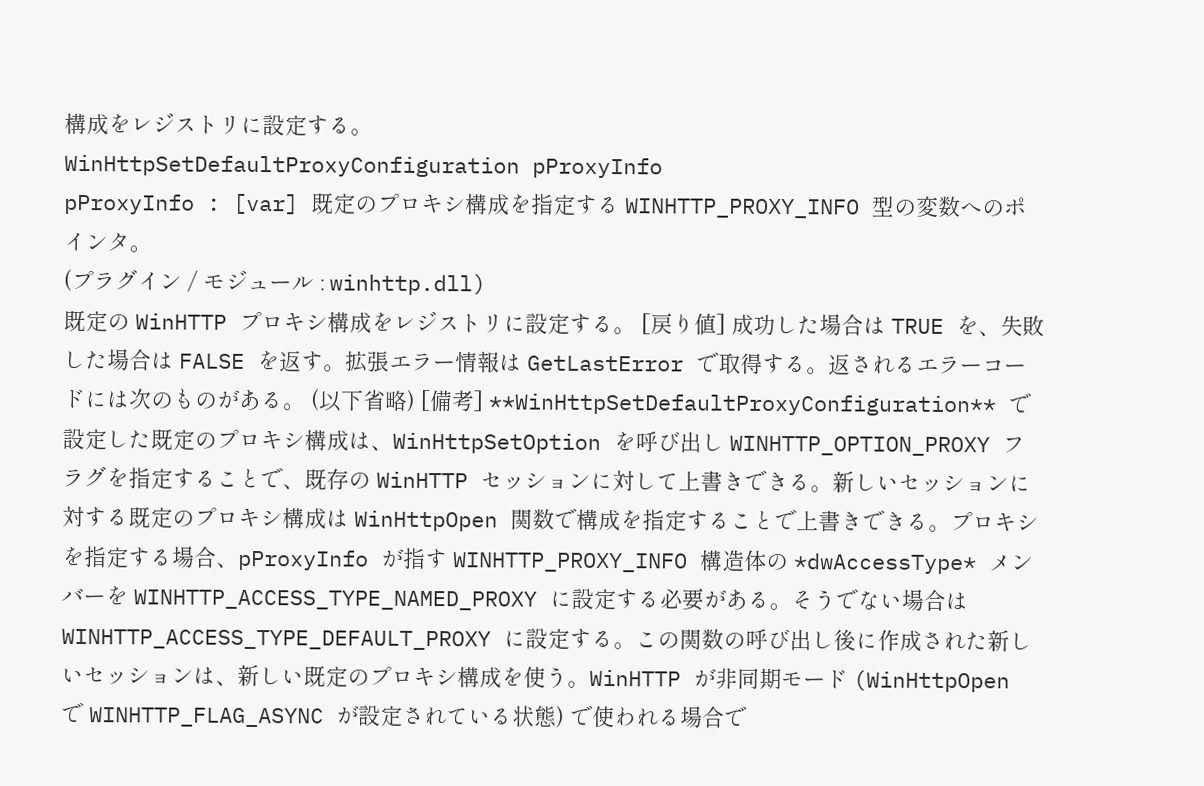構成をレジストリに設定する。
WinHttpSetDefaultProxyConfiguration pProxyInfo
pProxyInfo : [var] 既定のプロキシ構成を指定する WINHTTP_PROXY_INFO 型の変数へのポインタ。
(プラグイン / モジュール : winhttp.dll)
既定の WinHTTP プロキシ構成をレジストリに設定する。 [戻り値] 成功した場合は TRUE を、失敗した場合は FALSE を返す。拡張エラー情報は GetLastError で取得する。返されるエラーコードには次のものがある。 (以下省略) [備考] **WinHttpSetDefaultProxyConfiguration** で設定した既定のプロキシ構成は、WinHttpSetOption を呼び出し WINHTTP_OPTION_PROXY フラグを指定することで、既存の WinHTTP セッションに対して上書きできる。新しいセッションに対する既定のプロキシ構成は WinHttpOpen 関数で構成を指定することで上書きできる。プロキシを指定する場合、pProxyInfo が指す WINHTTP_PROXY_INFO 構造体の *dwAccessType* メンバーを WINHTTP_ACCESS_TYPE_NAMED_PROXY に設定する必要がある。そうでない場合は WINHTTP_ACCESS_TYPE_DEFAULT_PROXY に設定する。この関数の呼び出し後に作成された新しいセッションは、新しい既定のプロキシ構成を使う。WinHTTP が非同期モード (WinHttpOpen で WINHTTP_FLAG_ASYNC が設定されている状態) で使われる場合で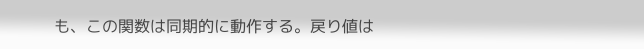も、この関数は同期的に動作する。戻り値は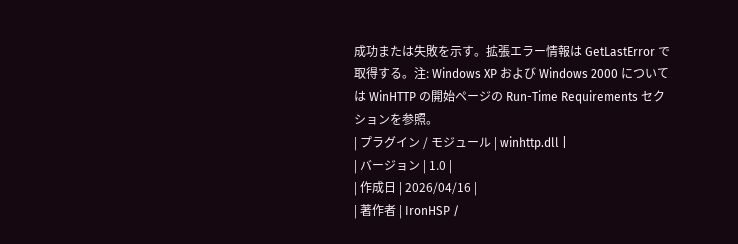成功または失敗を示す。拡張エラー情報は GetLastError で取得する。注: Windows XP および Windows 2000 については WinHTTP の開始ページの Run-Time Requirements セクションを参照。
| プラグイン / モジュール | winhttp.dll |
| バージョン | 1.0 |
| 作成日 | 2026/04/16 |
| 著作者 | IronHSP /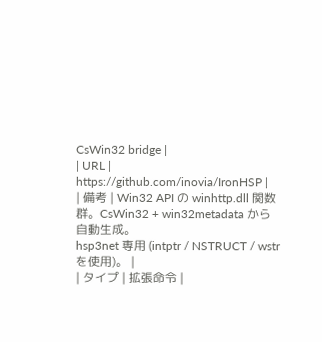CsWin32 bridge |
| URL | https://github.com/inovia/IronHSP |
| 備考 | Win32 API の winhttp.dll 関数群。CsWin32 + win32metadata から自動生成。
hsp3net 専用 (intptr / NSTRUCT / wstr を使用)。 |
| タイプ | 拡張命令 |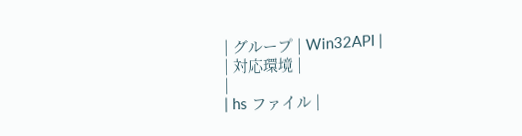| グループ | Win32API |
| 対応環境 |
|
| hs ファイル |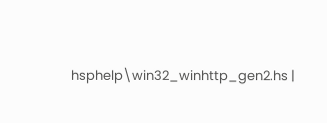hsphelp\win32_winhttp_gen2.hs |